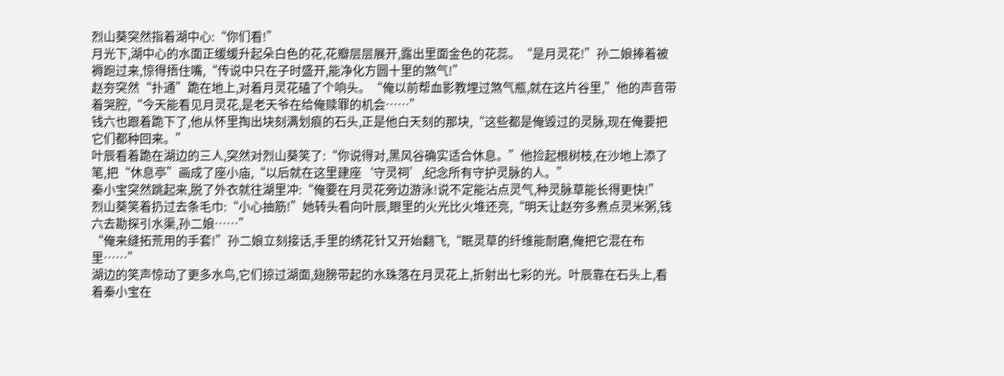烈山葵突然指着湖中心:“你们看!”
月光下,湖中心的水面正缓缓升起朵白色的花,花瓣层层展开,露出里面金色的花蕊。“是月灵花!”孙二娘捧着被褥跑过来,惊得捂住嘴,“传说中只在子时盛开,能净化方圆十里的煞气!”
赵夯突然“扑通”跪在地上,对着月灵花磕了个响头。“俺以前帮血影教埋过煞气瓶,就在这片谷里,”他的声音带着哭腔,“今天能看见月灵花,是老天爷在给俺赎罪的机会……”
钱六也跟着跪下了,他从怀里掏出块刻满划痕的石头,正是他白天刻的那块,“这些都是俺毁过的灵脉,现在俺要把它们都种回来。”
叶辰看着跪在湖边的三人,突然对烈山葵笑了:“你说得对,黑风谷确实适合休息。”他捡起根树枝,在沙地上添了笔,把“休息亭”画成了座小庙,“以后就在这里建座‘守灵祠’,纪念所有守护灵脉的人。”
秦小宝突然跳起来,脱了外衣就往湖里冲:“俺要在月灵花旁边游泳!说不定能沾点灵气,种灵脉草能长得更快!”
烈山葵笑着扔过去条毛巾:“小心抽筋!”她转头看向叶辰,眼里的火光比火堆还亮,“明天让赵夯多煮点灵米粥,钱六去勘探引水渠,孙二娘……”
“俺来缝拓荒用的手套!”孙二娘立刻接话,手里的绣花针又开始翻飞,“眠灵草的纤维能耐磨,俺把它混在布里……”
湖边的笑声惊动了更多水鸟,它们掠过湖面,翅膀带起的水珠落在月灵花上,折射出七彩的光。叶辰靠在石头上,看着秦小宝在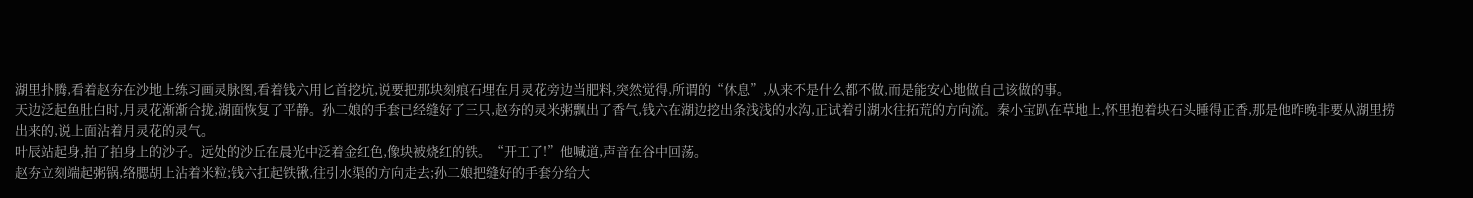湖里扑腾,看着赵夯在沙地上练习画灵脉图,看着钱六用匕首挖坑,说要把那块刻痕石埋在月灵花旁边当肥料,突然觉得,所谓的“休息”,从来不是什么都不做,而是能安心地做自己该做的事。
天边泛起鱼肚白时,月灵花渐渐合拢,湖面恢复了平静。孙二娘的手套已经缝好了三只,赵夯的灵米粥飘出了香气,钱六在湖边挖出条浅浅的水沟,正试着引湖水往拓荒的方向流。秦小宝趴在草地上,怀里抱着块石头睡得正香,那是他昨晚非要从湖里捞出来的,说上面沾着月灵花的灵气。
叶辰站起身,拍了拍身上的沙子。远处的沙丘在晨光中泛着金红色,像块被烧红的铁。“开工了!”他喊道,声音在谷中回荡。
赵夯立刻端起粥锅,络腮胡上沾着米粒;钱六扛起铁锹,往引水渠的方向走去;孙二娘把缝好的手套分给大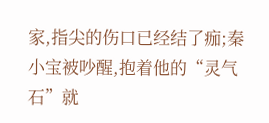家,指尖的伤口已经结了痂;秦小宝被吵醒,抱着他的“灵气石”就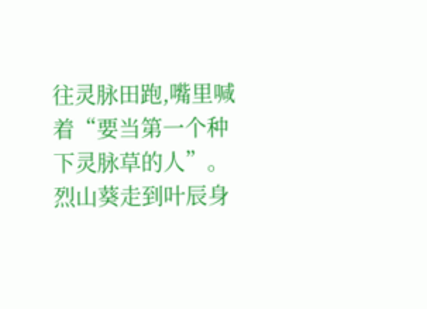往灵脉田跑,嘴里喊着“要当第一个种下灵脉草的人”。
烈山葵走到叶辰身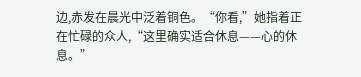边,赤发在晨光中泛着铜色。“你看,”她指着正在忙碌的众人,“这里确实适合休息——心的休息。”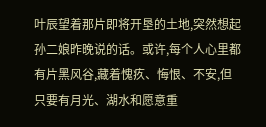叶辰望着那片即将开垦的土地,突然想起孙二娘昨晚说的话。或许,每个人心里都有片黑风谷,藏着愧疚、悔恨、不安,但只要有月光、湖水和愿意重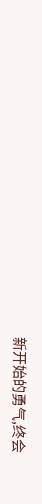新开始的勇气,终会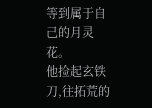等到属于自己的月灵花。
他捡起玄铁刀,往拓荒的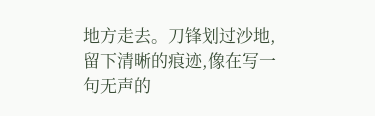地方走去。刀锋划过沙地,留下清晰的痕迹,像在写一句无声的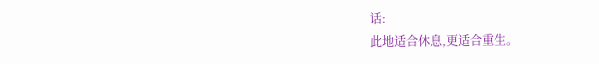话:
此地适合休息,更适合重生。